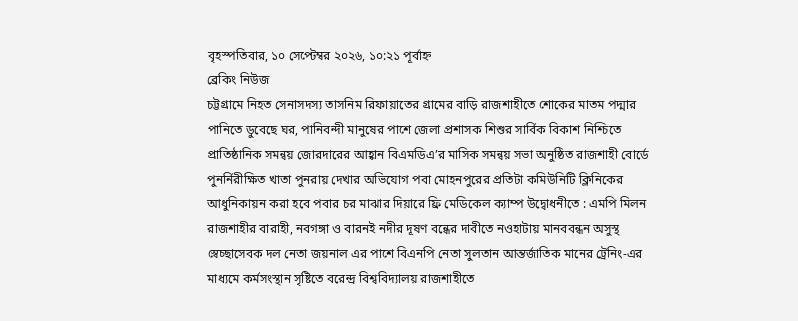বৃহস্পতিবার, ১০ সেপ্টেম্বর ২০২৬, ১০:২১ পূর্বাহ্ন
ব্রেকিং নিউজ
চট্টগ্রামে নিহত সেনাসদস্য তাসনিম রিফায়াতের গ্রামের বাড়ি রাজশাহীতে শোকের মাতম পদ্মার পানিতে ডুবেছে ঘর, পানিবন্দী মানুষের পাশে জেলা প্রশাসক শিশুর সার্বিক বিকাশ নিশ্চিতে প্রাতিষ্ঠানিক সমন্বয় জোরদারের আহ্বান বিএমডিএ’র মাসিক সমন্বয় সভা অনুষ্ঠিত রাজশাহী বোর্ডে পুনর্নিরীক্ষিত খাতা পুনরায় দেখার অভিযোগ পবা মোহনপুরের প্রতিটা কমিউনিটি ক্লিনিকের আধুনিকায়ন করা হবে পবার চর মাঝার দিয়ারে ফ্রি মেডিকেল ক্যাম্প উদ্বোধনীতে : এমপি মিলন রাজশাহীর বারাহী, নবগঙ্গা ও বারনই নদীর দূষণ বন্ধের দাবীতে নওহাটায় মানববন্ধন অসুস্থ স্বেচ্ছাসেবক দল নেতা জয়নাল এর পাশে বিএনপি নেতা সুলতান আন্তর্জাতিক মানের ট্রেনিং-এর মাধ্যমে কর্মসংস্থান সৃষ্টিতে বরেন্দ্র বিশ্ববিদ্যালয় রাজশাহীতে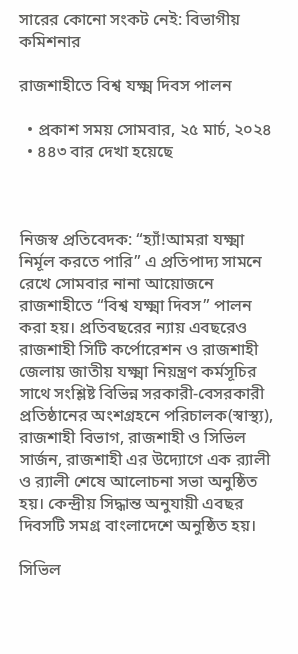সারের কোনো সংকট নেই: বিভাগীয় কমিশনার

রাজশাহীতে বিশ্ব যক্ষ্ম দিবস পালন

  • প্রকাশ সময় সোমবার, ২৫ মার্চ, ২০২৪
  • ৪৪৩ বার দেখা হয়েছে



নিজস্ব প্রতিবেদক: “হ্যাঁ!আমরা যক্ষ্মা নির্মূল করতে পারি” এ প্রতিপাদ্য সামনে রেখে সোমবার নানা আয়োজনে রাজশাহীতে “বিশ্ব যক্ষ্মা দিবস” পালন করা হয়। প্রতিবছরের ন্যায় এবছরেও রাজশাহী সিটি কর্পোরেশন ও রাজশাহী জেলায় জাতীয় যক্ষ্মা নিয়ন্ত্রণ কর্মসূচির সাথে সংশ্লিষ্ট বিভিন্ন সরকারী-বেসরকারী প্রতিষ্ঠানের অংশগ্রহনে পরিচালক(স্বাস্থ্য), রাজশাহী বিভাগ, রাজশাহী ও সিভিল সার্জন, রাজশাহী এর উদ্যোগে এক র‌্যালী ও র‌্যালী শেষে আলোচনা সভা অনুষ্ঠিত হয়। কেন্দ্রীয় সিদ্ধান্ত অনুযায়ী এবছর দিবসটি সমগ্র বাংলাদেশে অনুষ্ঠিত হয়।

সিভিল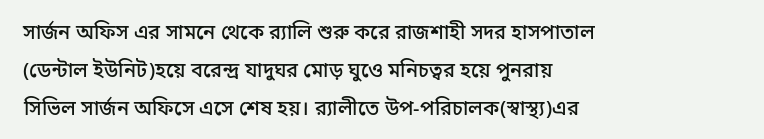সার্জন অফিস এর সামনে থেকে র‌্যালি শুরু করে রাজশাহী সদর হাসপাতাল (ডেন্টাল ইউনিট)হয়ে বরেন্দ্র যাদুঘর মোড় ঘুওে মনিচত্বর হয়ে পুনরায় সিভিল সার্জন অফিসে এসে শেষ হয়। র‌্যালীতে উপ-পরিচালক(স্বাস্থ্য)এর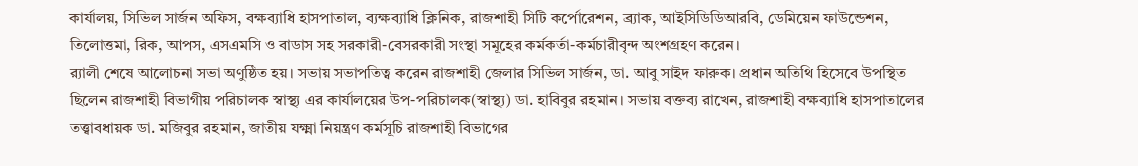কার্যালয়, সিভিল সার্জন অফিস, বক্ষব্যাধি হাসপাতাল, ব্যক্ষব্যাধি ক্লিনিক, রাজশাহী সিটি কর্পোরেশন, ব্র্যাক, আইসিডিডিআরবি, ডেমিয়েন ফাউন্ডেশন, তিলোত্তমা, রিক, আপস, এসএমসি ও বাডাস সহ সরকারী-বেসরকারী সংস্থা সমূহের কর্মকর্তা-কর্মচারীবৃন্দ অংশগ্রহণ করেন।
র‌্যালী শেষে আলোচনা সভা অণুষ্ঠিত হয়। সভায় সভাপতিত্ব করেন রাজশাহী জেলার সিভিল সার্জন, ডা. আবু সাইদ ফারুক। প্রধান অতিথি হিসেবে উপস্থিত ছিলেন রাজশাহী বিভাগীয় পরিচালক স্বাস্থ্য এর কার্যালয়ের উপ-পরিচালক(স্বাস্থ্য) ডা. হাবিবুর রহমান। সভায় বক্তব্য রাখেন, রাজশাহী বক্ষব্যাধি হাসপাতালের তত্ত্বাবধায়ক ডা. মজিবুর রহমান, জাতীয় যক্ষ্মা নিয়ন্ত্রণ কর্মসূচি রাজশাহী বিভাগের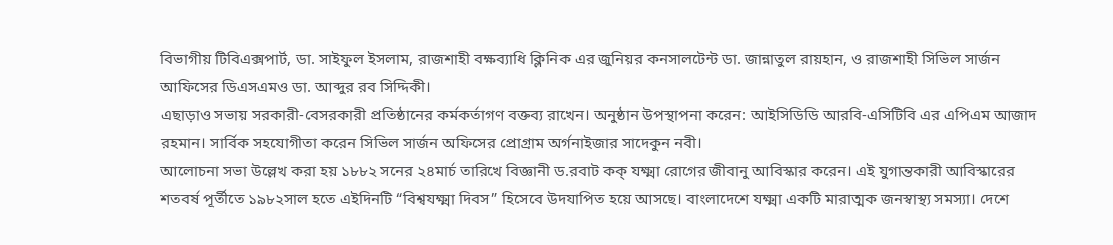বিভাগীয় টিবিএক্সপার্ট, ডা. সাইফুল ইসলাম, রাজশাহী বক্ষব্যাধি ক্লিনিক এর জুনিয়র কনসালটেন্ট ডা. জান্নাতুল রায়হান, ও রাজশাহী সিভিল সার্জন আফিসের ডিএসএমও ডা. আব্দুর রব সিদ্দিকী।
এছাড়াও সভায় সরকারী-বেসরকারী প্রতিষ্ঠানের কর্মকর্তাগণ বক্তব্য রাখেন। অনুষ্ঠান উপস্থাপনা করেন: আইসিডিডি আরবি-এসিটিবি এর এপিএম আজাদ রহমান। সার্বিক সহযোগীতা করেন সিভিল সার্জন অফিসের প্রোগ্রাম অর্গনাইজার সাদেকুন নবী।
আলোচনা সভা উল্লেখ করা হয় ১৮৮২ সনের ২৪মার্চ তারিখে বিজ্ঞানী ড.রবাট কক্ যক্ষ্মা রোগের জীবানু আবিস্কার করেন। এই যুগান্তকারী আবিস্কারের শতবর্ষ পূর্তীতে ১৯৮২সাল হতে এইদিনটি “বিশ্বযক্ষ্মা দিবস” হিসেবে উদযাপিত হয়ে আসছে। বাংলাদেশে যক্ষ্মা একটি মারাত্মক জনস্বাস্থ্য সমস্যা। দেশে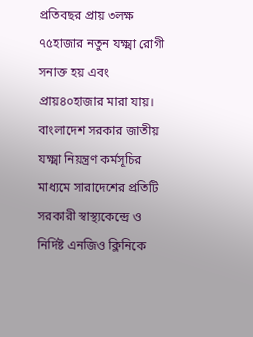প্রতিবছর প্রায় ৩লক্ষ ৭৫হাজার নতুন যক্ষ্মা রোগী সনাক্ত হয় এবং প্রায়৪০হাজার মারা যায়। বাংলাদেশ সরকার জাতীয় যক্ষ্মা নিয়ন্ত্রণ কর্মসূচির মাধ্যমে সারাদেশের প্রতিটি সরকারী স্বাস্থ্যকেন্দ্রে ও নির্দিষ্ট এনজিও ক্লিনিকে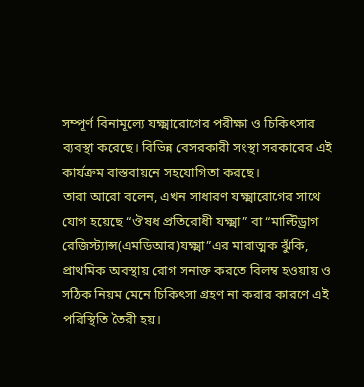সম্পূর্ণ বিনামূল্যে যক্ষ্মারোগের পরীক্ষা ও চিকিৎসার ব্যবস্থা করেছে। বিভিন্ন বেসরকারী সংস্থা সরকারের এই কার্যক্রম বাস্তবায়নে সহযোগিতা করছে।
তারা আরো বলেন, এখন সাধারণ যক্ষ্মারোগের সাথে যোগ হয়েছে “ঔষধ প্রতিরোধী যক্ষ্মা” বা “মাল্টিড্রাগ রেজিস্ট্যান্স(এমডিআর)যক্ষ্মা”এর মারাত্মক ঝুঁকি, প্রাথমিক অবস্থায় রোগ সনাক্ত করতে বিলম্ব হওয়ায় ও সঠিক নিয়ম মেনে চিকিৎসা গ্রহণ না করার কারণে এই পরিস্থিতি তৈরী হয়।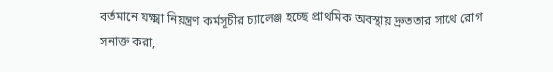বর্তমানে যক্ষ্মা নিয়ন্ত্রণ কর্মসূচীর চ্যালেঞ্জ হচ্ছে প্রাথমিক অবস্থায় দ্রুততার সাথে রোগ সনাক্ত করা,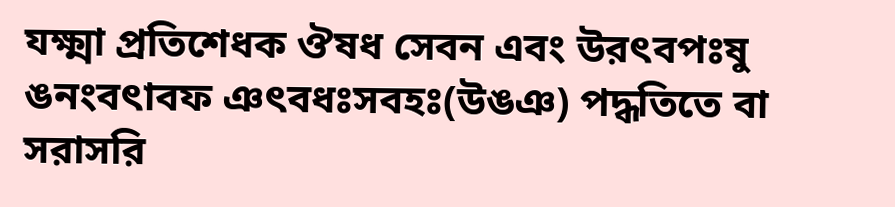যক্ষ্মা প্রতিশেধক ঔষধ সেবন এবং উরৎবপঃষু ঙনংবৎাবফ ঞৎবধঃসবহঃ(উঙঞ) পদ্ধতিতে বা সরাসরি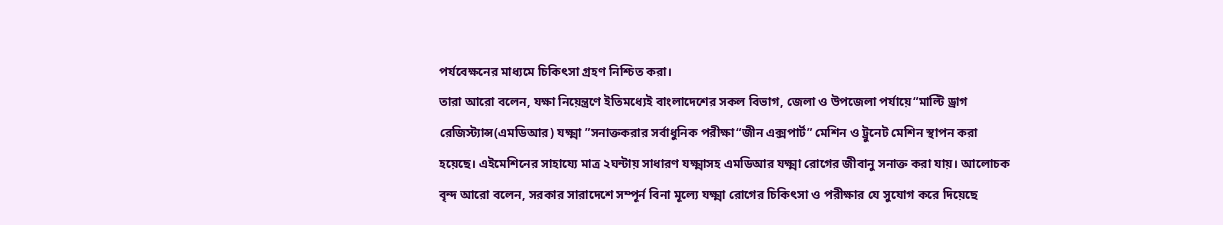পর্যবেক্ষনের মাধ্যমে চিকিৎসা গ্রহণ নিশ্চিত করা।
তারা আরো বলেন, যক্ষা নিয়েন্ত্রণে ইতিমধ্যেই বাংলাদেশের সকল বিভাগ, জেলা ও উপজেলা পর্যায়ে“মাল্টি ড্রাগ রেজিস্ট্যান্স(এমডিআর) যক্ষ্মা ”সনাক্তকরার সর্বাধুনিক পরীক্ষা“জীন এক্সপার্ট” মেশিন ও ট্রুনেট মেশিন স্থাপন করা হয়েছে। এইমেশিনের সাহায্যে মাত্র ২ঘন্টায় সাধারণ যক্ষ্মাসহ এমডিআর যক্ষ্মা রোগের জীবানু সনাক্ত করা যায়। আলোচক বৃন্দ আরো বলেন, সরকার সারাদেশে সম্পূর্ন বিনা মূল্যে যক্ষ্মা রোগের চিকিৎসা ও পরীক্ষার যে সুযোগ করে দিয়েছে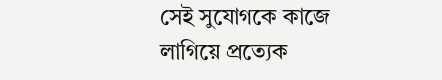সেই সুযোগকে কাজে লাগিয়ে প্রত্যেক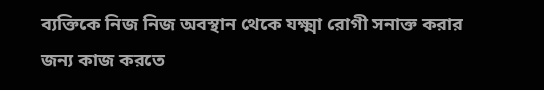ব্যক্তিকে নিজ নিজ অবস্থান থেকে যক্ষ্মা রোগী সনাক্ত করার জন্য কাজ করতে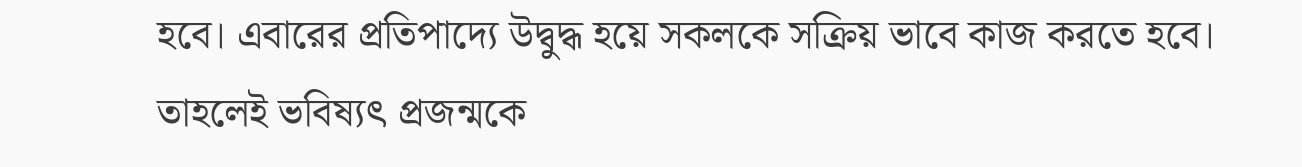হবে। এবারের প্রতিপাদ্যে উদ্বুদ্ধ হয়ে সকলকে সক্রিয় ভাবে কাজ করতে হবে। তাহলেই ভবিষ্যৎ প্রজন্মকে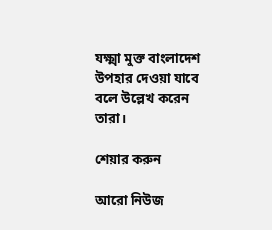যক্ষ্মা মুক্ত বাংলাদেশ উপহার দেওয়া যাবে বলে উল্লেখ করেন তারা।

শেয়ার করুন

আরো নিউজ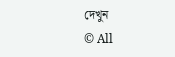দেখুন
© All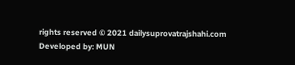rights reserved © 2021 dailysuprovatrajshahi.com
Developed by: MUN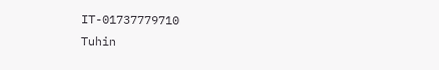IT-01737779710
Tuhin